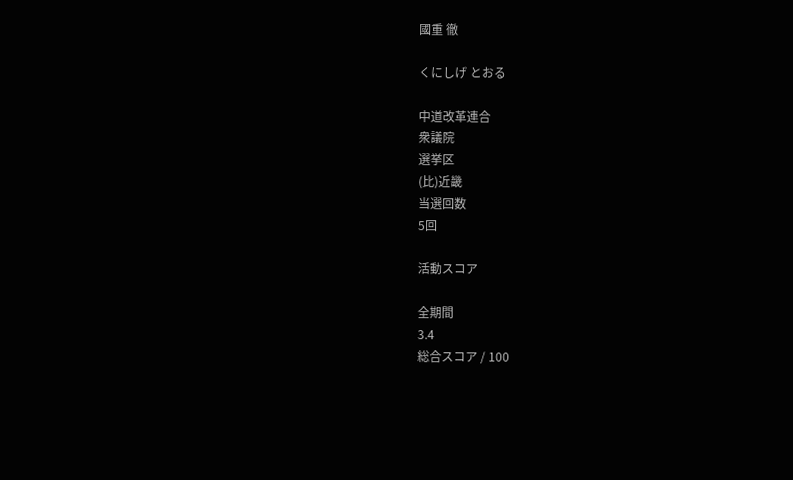國重 徹

くにしげ とおる

中道改革連合
衆議院
選挙区
(比)近畿
当選回数
5回

活動スコア

全期間
3.4
総合スコア / 100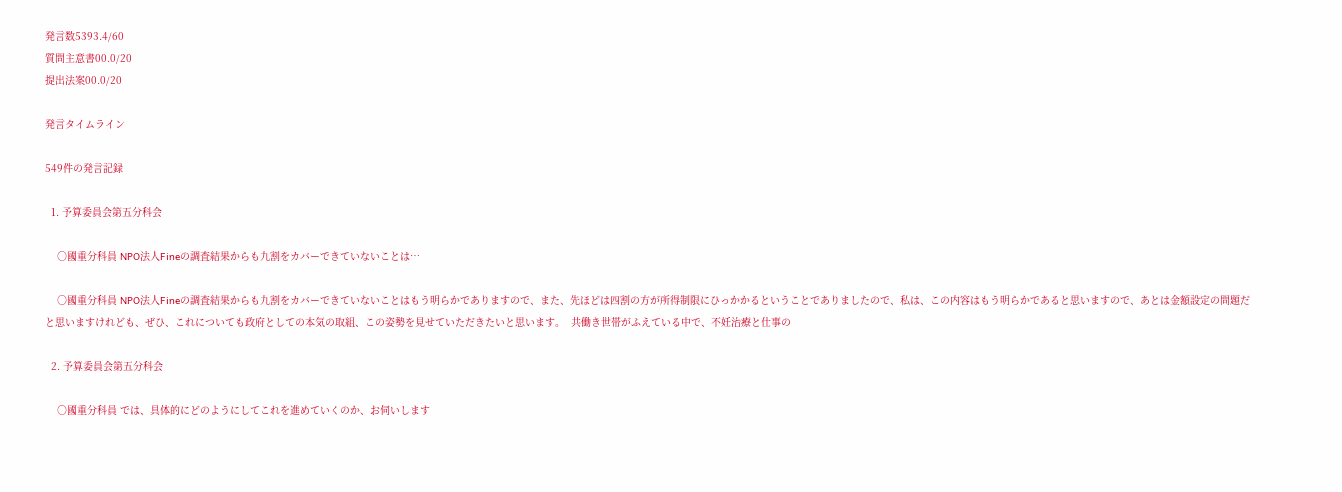発言数5393.4/60
質問主意書00.0/20
提出法案00.0/20

発言タイムライン

549件の発言記録

  1. 予算委員会第五分科会

    ○國重分科員 NPO法人Fineの調査結果からも九割をカバーできていないことは…

    ○國重分科員 NPO法人Fineの調査結果からも九割をカバーできていないことはもう明らかでありますので、また、先ほどは四割の方が所得制限にひっかかるということでありましたので、私は、この内容はもう明らかであると思いますので、あとは金額設定の問題だと思いますけれども、ぜひ、これについても政府としての本気の取組、この姿勢を見せていただきたいと思います。  共働き世帯がふえている中で、不妊治療と仕事の

  2. 予算委員会第五分科会

    ○國重分科員 では、具体的にどのようにしてこれを進めていくのか、お伺いします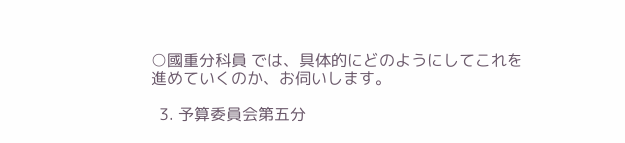○國重分科員 では、具体的にどのようにしてこれを進めていくのか、お伺いします。

  3. 予算委員会第五分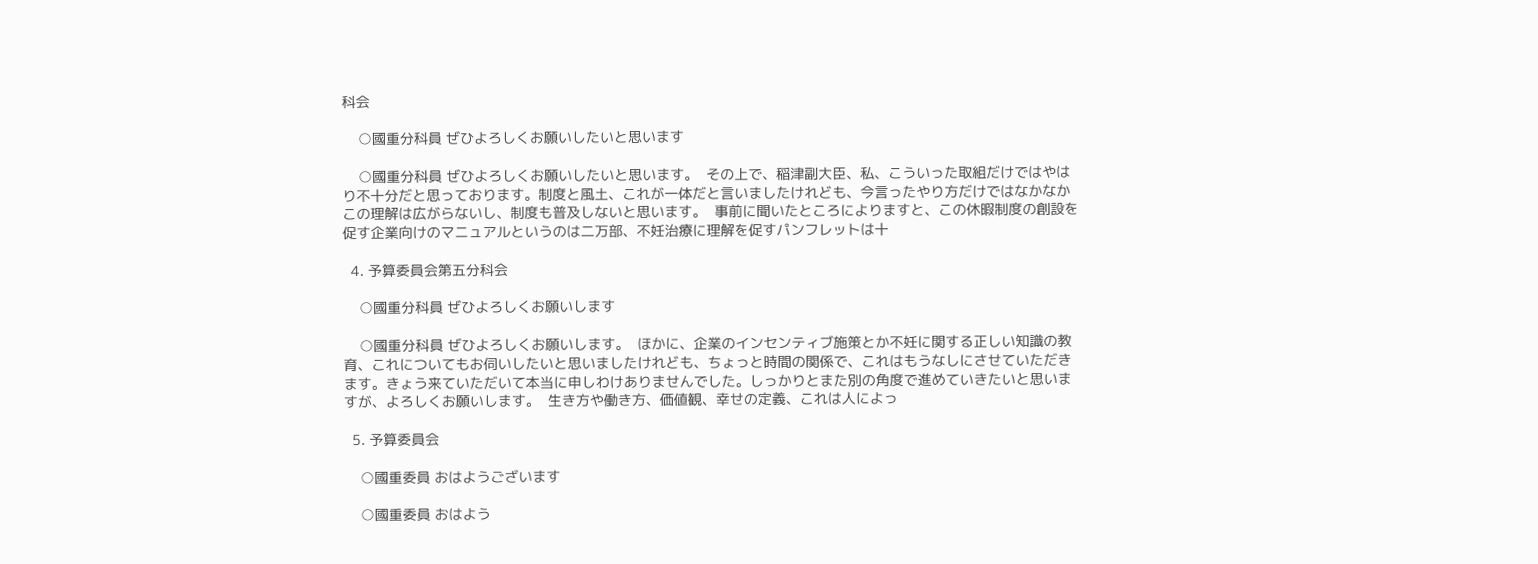科会

    ○國重分科員 ぜひよろしくお願いしたいと思います

    ○國重分科員 ぜひよろしくお願いしたいと思います。  その上で、稲津副大臣、私、こういった取組だけではやはり不十分だと思っております。制度と風土、これが一体だと言いましたけれども、今言ったやり方だけではなかなかこの理解は広がらないし、制度も普及しないと思います。  事前に聞いたところによりますと、この休暇制度の創設を促す企業向けのマニュアルというのは二万部、不妊治療に理解を促すパンフレットは十

  4. 予算委員会第五分科会

    ○國重分科員 ぜひよろしくお願いします

    ○國重分科員 ぜひよろしくお願いします。  ほかに、企業のインセンティブ施策とか不妊に関する正しい知識の教育、これについてもお伺いしたいと思いましたけれども、ちょっと時間の関係で、これはもうなしにさせていただきます。きょう来ていただいて本当に申しわけありませんでした。しっかりとまた別の角度で進めていきたいと思いますが、よろしくお願いします。  生き方や働き方、価値観、幸せの定義、これは人によっ

  5. 予算委員会

    ○國重委員 おはようございます

    ○國重委員 おはよう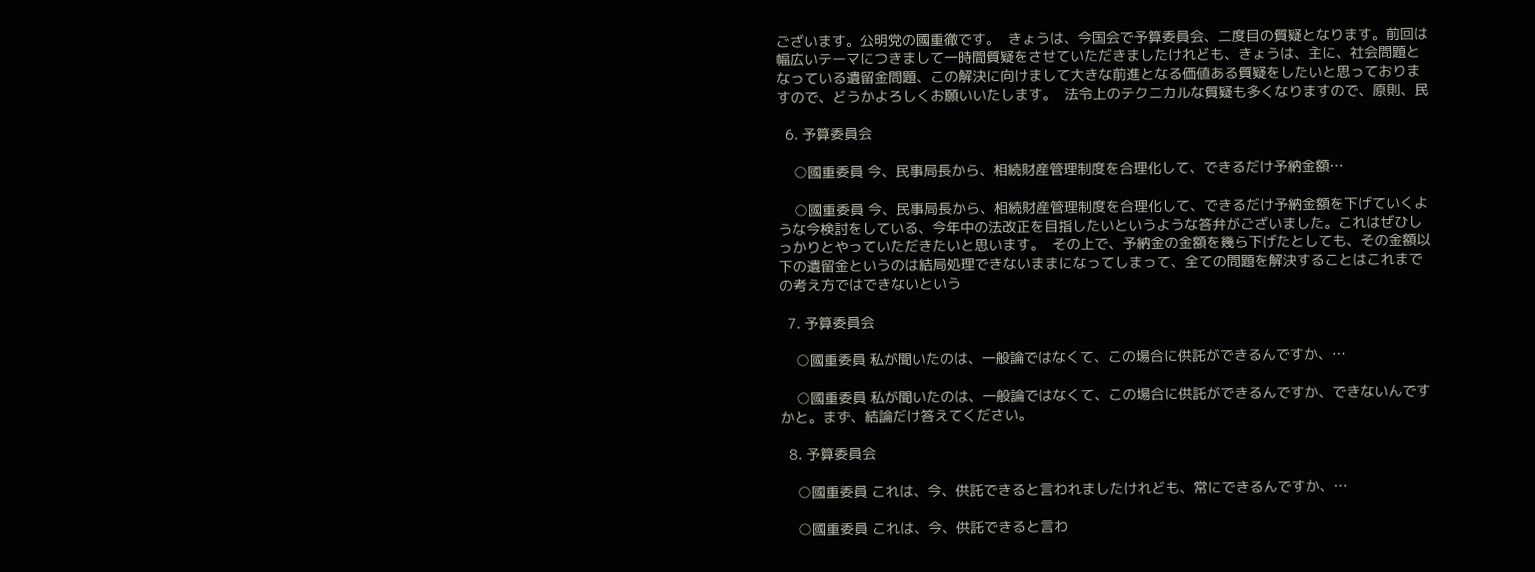ございます。公明党の國重徹です。  きょうは、今国会で予算委員会、二度目の質疑となります。前回は幅広いテーマにつきまして一時間質疑をさせていただきましたけれども、きょうは、主に、社会問題となっている遺留金問題、この解決に向けまして大きな前進となる価値ある質疑をしたいと思っておりますので、どうかよろしくお願いいたします。  法令上のテクニカルな質疑も多くなりますので、原則、民

  6. 予算委員会

    ○國重委員 今、民事局長から、相続財産管理制度を合理化して、できるだけ予納金額…

    ○國重委員 今、民事局長から、相続財産管理制度を合理化して、できるだけ予納金額を下げていくような今検討をしている、今年中の法改正を目指したいというような答弁がございました。これはぜひしっかりとやっていただきたいと思います。  その上で、予納金の金額を幾ら下げたとしても、その金額以下の遺留金というのは結局処理できないままになってしまって、全ての問題を解決することはこれまでの考え方ではできないという

  7. 予算委員会

    ○國重委員 私が聞いたのは、一般論ではなくて、この場合に供託ができるんですか、…

    ○國重委員 私が聞いたのは、一般論ではなくて、この場合に供託ができるんですか、できないんですかと。まず、結論だけ答えてください。

  8. 予算委員会

    ○國重委員 これは、今、供託できると言われましたけれども、常にできるんですか、…

    ○國重委員 これは、今、供託できると言わ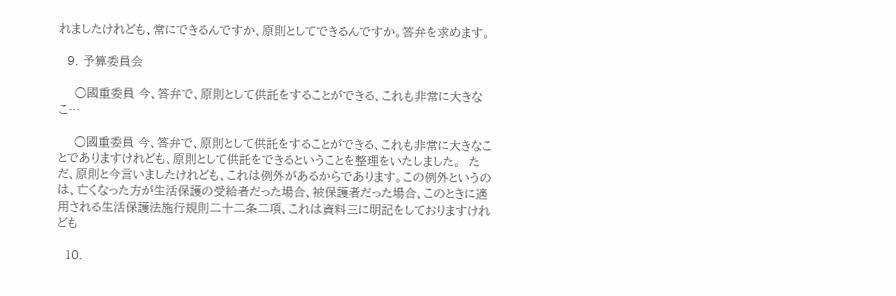れましたけれども、常にできるんですか、原則としてできるんですか。答弁を求めます。

  9. 予算委員会

    ○國重委員 今、答弁で、原則として供託をすることができる、これも非常に大きなこ…

    ○國重委員 今、答弁で、原則として供託をすることができる、これも非常に大きなことでありますけれども、原則として供託をできるということを整理をいたしました。  ただ、原則と今言いましたけれども、これは例外があるからであります。この例外というのは、亡くなった方が生活保護の受給者だった場合、被保護者だった場合、このときに適用される生活保護法施行規則二十二条二項、これは資料三に明記をしておりますけれども

  10.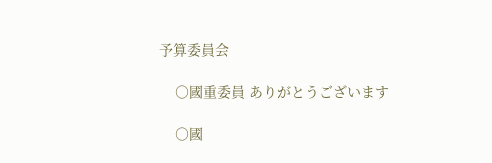予算委員会

    ○國重委員 ありがとうございます

    ○國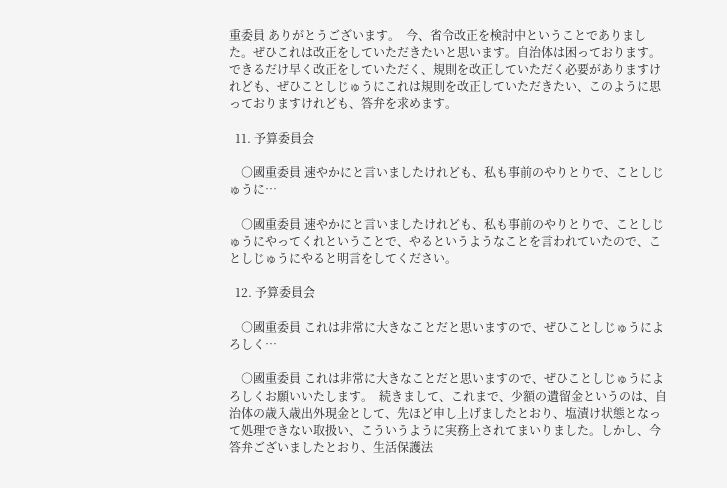重委員 ありがとうございます。  今、省令改正を検討中ということでありました。ぜひこれは改正をしていただきたいと思います。自治体は困っております。できるだけ早く改正をしていただく、規則を改正していただく必要がありますけれども、ぜひことしじゅうにこれは規則を改正していただきたい、このように思っておりますけれども、答弁を求めます。

  11. 予算委員会

    ○國重委員 速やかにと言いましたけれども、私も事前のやりとりで、ことしじゅうに…

    ○國重委員 速やかにと言いましたけれども、私も事前のやりとりで、ことしじゅうにやってくれということで、やるというようなことを言われていたので、ことしじゅうにやると明言をしてください。

  12. 予算委員会

    ○國重委員 これは非常に大きなことだと思いますので、ぜひことしじゅうによろしく…

    ○國重委員 これは非常に大きなことだと思いますので、ぜひことしじゅうによろしくお願いいたします。  続きまして、これまで、少額の遺留金というのは、自治体の歳入歳出外現金として、先ほど申し上げましたとおり、塩漬け状態となって処理できない取扱い、こういうように実務上されてまいりました。しかし、今答弁ございましたとおり、生活保護法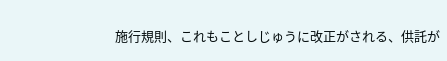施行規則、これもことしじゅうに改正がされる、供託が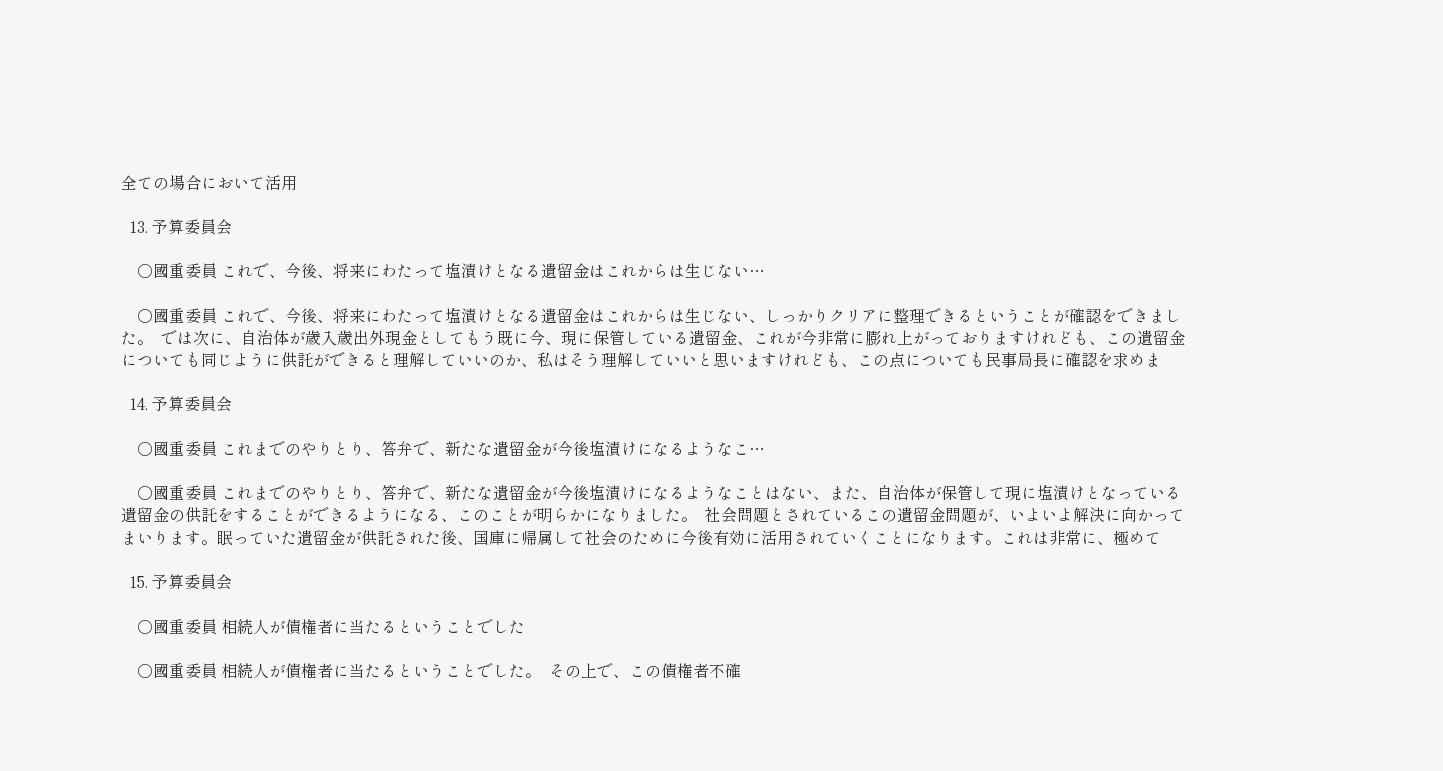全ての場合において活用

  13. 予算委員会

    ○國重委員 これで、今後、将来にわたって塩漬けとなる遺留金はこれからは生じない…

    ○國重委員 これで、今後、将来にわたって塩漬けとなる遺留金はこれからは生じない、しっかりクリアに整理できるということが確認をできました。  では次に、自治体が歳入歳出外現金としてもう既に今、現に保管している遺留金、これが今非常に膨れ上がっておりますけれども、この遺留金についても同じように供託ができると理解していいのか、私はそう理解していいと思いますけれども、この点についても民事局長に確認を求めま

  14. 予算委員会

    ○國重委員 これまでのやりとり、答弁で、新たな遺留金が今後塩漬けになるようなこ…

    ○國重委員 これまでのやりとり、答弁で、新たな遺留金が今後塩漬けになるようなことはない、また、自治体が保管して現に塩漬けとなっている遺留金の供託をすることができるようになる、このことが明らかになりました。  社会問題とされているこの遺留金問題が、いよいよ解決に向かってまいります。眠っていた遺留金が供託された後、国庫に帰属して社会のために今後有効に活用されていくことになります。これは非常に、極めて

  15. 予算委員会

    ○國重委員 相続人が債権者に当たるということでした

    ○國重委員 相続人が債権者に当たるということでした。  その上で、この債権者不確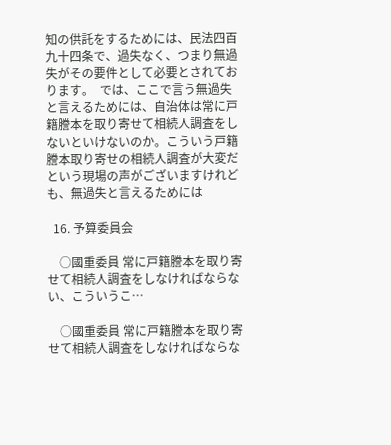知の供託をするためには、民法四百九十四条で、過失なく、つまり無過失がその要件として必要とされております。  では、ここで言う無過失と言えるためには、自治体は常に戸籍謄本を取り寄せて相続人調査をしないといけないのか。こういう戸籍謄本取り寄せの相続人調査が大変だという現場の声がございますけれども、無過失と言えるためには

  16. 予算委員会

    ○國重委員 常に戸籍謄本を取り寄せて相続人調査をしなければならない、こういうこ…

    ○國重委員 常に戸籍謄本を取り寄せて相続人調査をしなければならな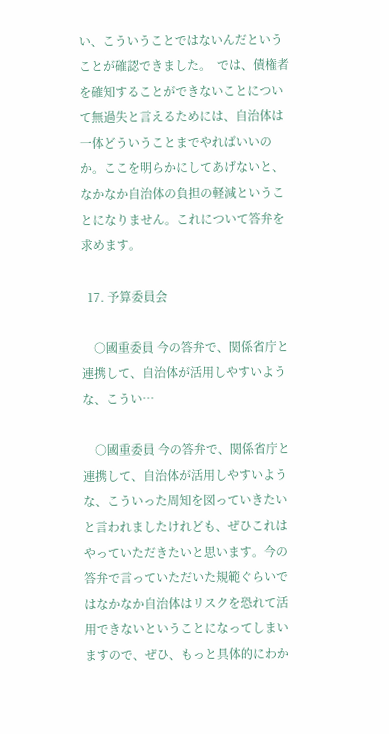い、こういうことではないんだということが確認できました。  では、債権者を確知することができないことについて無過失と言えるためには、自治体は一体どういうことまでやればいいのか。ここを明らかにしてあげないと、なかなか自治体の負担の軽減ということになりません。これについて答弁を求めます。

  17. 予算委員会

    ○國重委員 今の答弁で、関係省庁と連携して、自治体が活用しやすいような、こうい…

    ○國重委員 今の答弁で、関係省庁と連携して、自治体が活用しやすいような、こういった周知を図っていきたいと言われましたけれども、ぜひこれはやっていただきたいと思います。今の答弁で言っていただいた規範ぐらいではなかなか自治体はリスクを恐れて活用できないということになってしまいますので、ぜひ、もっと具体的にわか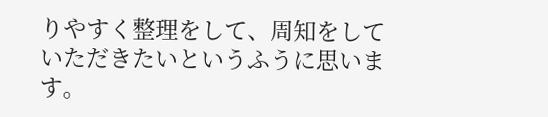りやすく整理をして、周知をしていただきたいというふうに思います。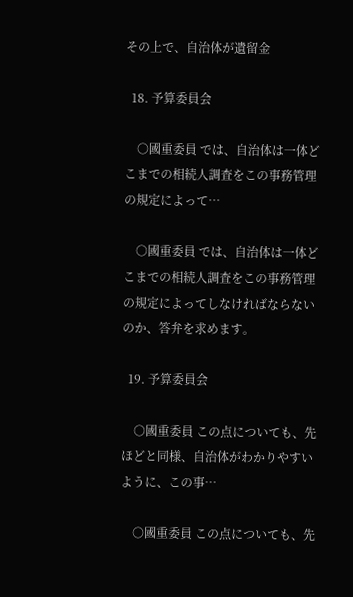その上で、自治体が遺留金

  18. 予算委員会

    ○國重委員 では、自治体は一体どこまでの相続人調査をこの事務管理の規定によって…

    ○國重委員 では、自治体は一体どこまでの相続人調査をこの事務管理の規定によってしなければならないのか、答弁を求めます。

  19. 予算委員会

    ○國重委員 この点についても、先ほどと同様、自治体がわかりやすいように、この事…

    ○國重委員 この点についても、先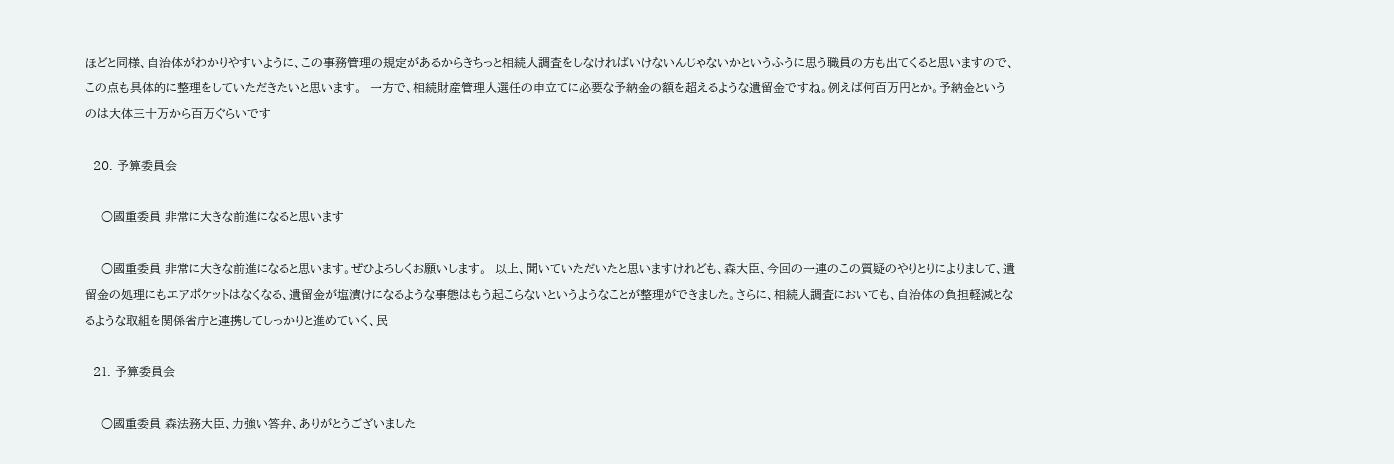ほどと同様、自治体がわかりやすいように、この事務管理の規定があるからきちっと相続人調査をしなければいけないんじゃないかというふうに思う職員の方も出てくると思いますので、この点も具体的に整理をしていただきたいと思います。  一方で、相続財産管理人選任の申立てに必要な予納金の額を超えるような遺留金ですね。例えば何百万円とか。予納金というのは大体三十万から百万ぐらいです

  20. 予算委員会

    ○國重委員 非常に大きな前進になると思います

    ○國重委員 非常に大きな前進になると思います。ぜひよろしくお願いします。  以上、聞いていただいたと思いますけれども、森大臣、今回の一連のこの質疑のやりとりによりまして、遺留金の処理にもエアポケットはなくなる、遺留金が塩漬けになるような事態はもう起こらないというようなことが整理ができました。さらに、相続人調査においても、自治体の負担軽減となるような取組を関係省庁と連携してしっかりと進めていく、民

  21. 予算委員会

    ○國重委員 森法務大臣、力強い答弁、ありがとうございました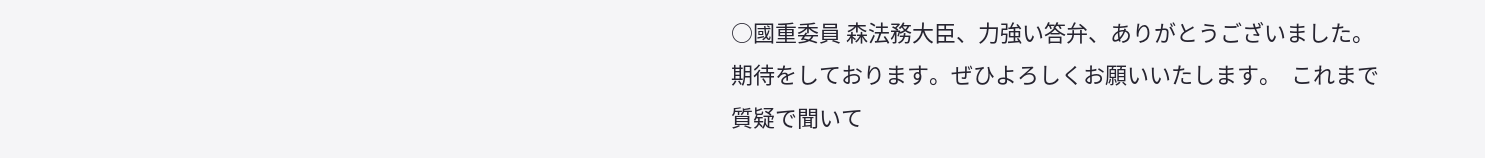○國重委員 森法務大臣、力強い答弁、ありがとうございました。期待をしております。ぜひよろしくお願いいたします。  これまで質疑で聞いて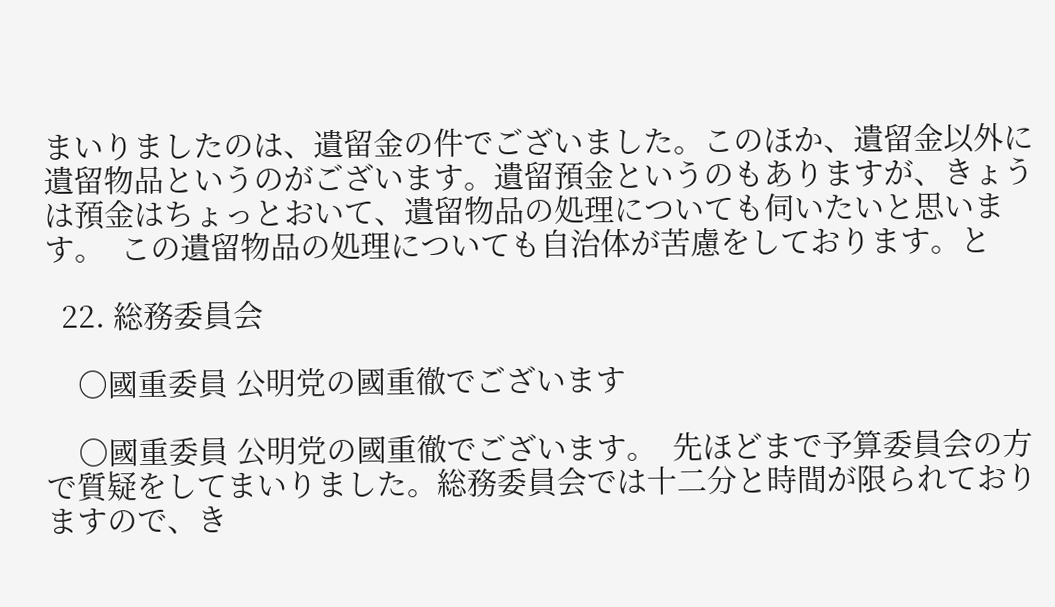まいりましたのは、遺留金の件でございました。このほか、遺留金以外に遺留物品というのがございます。遺留預金というのもありますが、きょうは預金はちょっとおいて、遺留物品の処理についても伺いたいと思います。  この遺留物品の処理についても自治体が苦慮をしております。と

  22. 総務委員会

    ○國重委員 公明党の國重徹でございます

    ○國重委員 公明党の國重徹でございます。  先ほどまで予算委員会の方で質疑をしてまいりました。総務委員会では十二分と時間が限られておりますので、き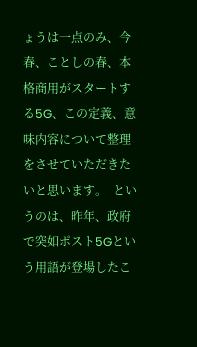ょうは一点のみ、今春、ことしの春、本格商用がスタートする5G、この定義、意味内容について整理をさせていただきたいと思います。  というのは、昨年、政府で突如ポスト5Gという用語が登場したこ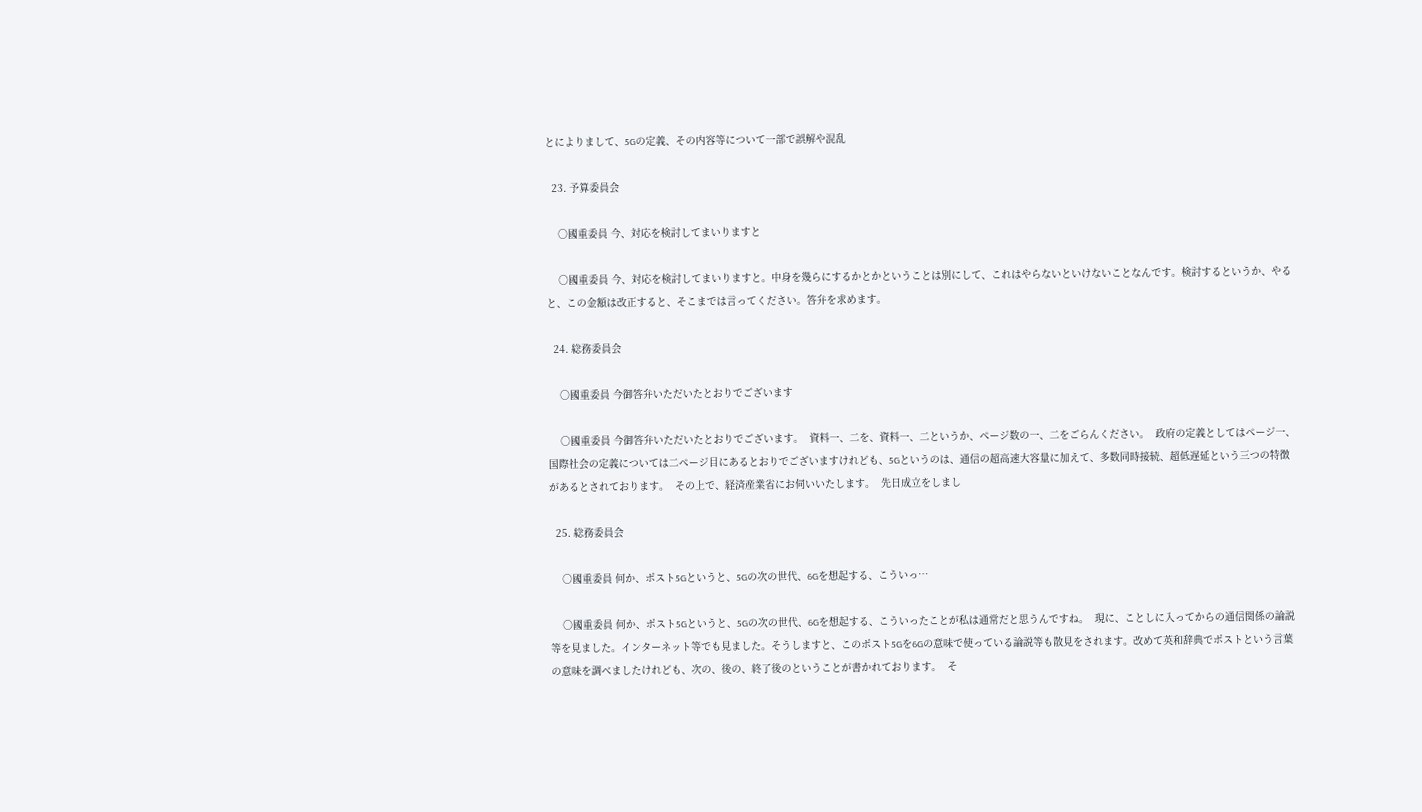とによりまして、5Gの定義、その内容等について一部で誤解や混乱

  23. 予算委員会

    ○國重委員 今、対応を検討してまいりますと

    ○國重委員 今、対応を検討してまいりますと。中身を幾らにするかとかということは別にして、これはやらないといけないことなんです。検討するというか、やると、この金額は改正すると、そこまでは言ってください。答弁を求めます。

  24. 総務委員会

    ○國重委員 今御答弁いただいたとおりでございます

    ○國重委員 今御答弁いただいたとおりでございます。  資料一、二を、資料一、二というか、ページ数の一、二をごらんください。  政府の定義としてはページ一、国際社会の定義については二ページ目にあるとおりでございますけれども、5Gというのは、通信の超高速大容量に加えて、多数同時接続、超低遅延という三つの特徴があるとされております。  その上で、経済産業省にお伺いいたします。  先日成立をしまし

  25. 総務委員会

    ○國重委員 何か、ポスト5Gというと、5Gの次の世代、6Gを想起する、こういっ…

    ○國重委員 何か、ポスト5Gというと、5Gの次の世代、6Gを想起する、こういったことが私は通常だと思うんですね。  現に、ことしに入ってからの通信関係の論説等を見ました。インターネット等でも見ました。そうしますと、このポスト5Gを6Gの意味で使っている論説等も散見をされます。改めて英和辞典でポストという言葉の意味を調べましたけれども、次の、後の、終了後のということが書かれております。  そ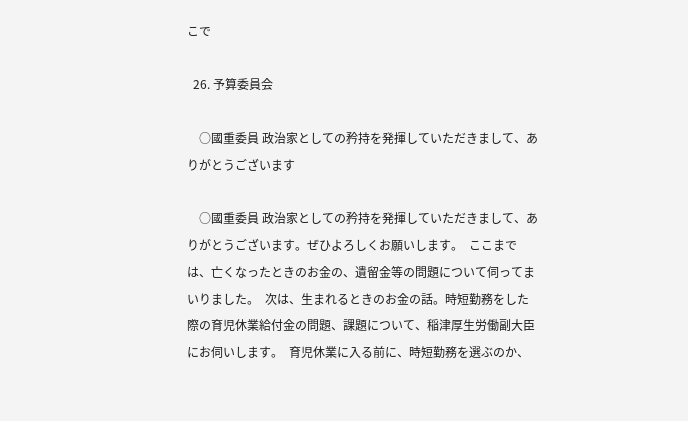こで

  26. 予算委員会

    ○國重委員 政治家としての矜持を発揮していただきまして、ありがとうございます

    ○國重委員 政治家としての矜持を発揮していただきまして、ありがとうございます。ぜひよろしくお願いします。  ここまでは、亡くなったときのお金の、遺留金等の問題について伺ってまいりました。  次は、生まれるときのお金の話。時短勤務をした際の育児休業給付金の問題、課題について、稲津厚生労働副大臣にお伺いします。  育児休業に入る前に、時短勤務を選ぶのか、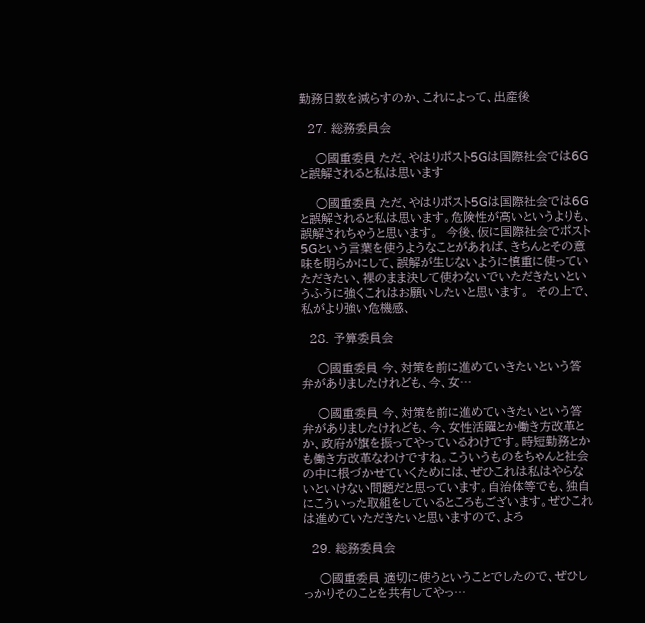勤務日数を減らすのか、これによって、出産後

  27. 総務委員会

    ○國重委員 ただ、やはりポスト5Gは国際社会では6Gと誤解されると私は思います

    ○國重委員 ただ、やはりポスト5Gは国際社会では6Gと誤解されると私は思います。危険性が高いというよりも、誤解されちゃうと思います。  今後、仮に国際社会でポスト5Gという言葉を使うようなことがあれば、きちんとその意味を明らかにして、誤解が生じないように慎重に使っていただきたい、裸のまま決して使わないでいただきたいというふうに強くこれはお願いしたいと思います。  その上で、私がより強い危機感、

  28. 予算委員会

    ○國重委員 今、対策を前に進めていきたいという答弁がありましたけれども、今、女…

    ○國重委員 今、対策を前に進めていきたいという答弁がありましたけれども、今、女性活躍とか働き方改革とか、政府が旗を振ってやっているわけです。時短勤務とかも働き方改革なわけですね。こういうものをちゃんと社会の中に根づかせていくためには、ぜひこれは私はやらないといけない問題だと思っています。自治体等でも、独自にこういった取組をしているところもございます。ぜひこれは進めていただきたいと思いますので、よろ

  29. 総務委員会

    ○國重委員 適切に使うということでしたので、ぜひしっかりそのことを共有してやっ…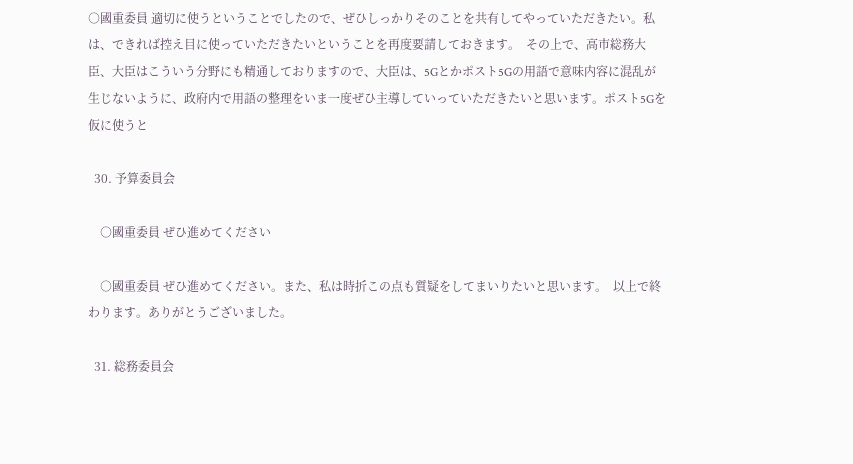○國重委員 適切に使うということでしたので、ぜひしっかりそのことを共有してやっていただきたい。私は、できれば控え目に使っていただきたいということを再度要請しておきます。  その上で、高市総務大臣、大臣はこういう分野にも精通しておりますので、大臣は、5Gとかポスト5Gの用語で意味内容に混乱が生じないように、政府内で用語の整理をいま一度ぜひ主導していっていただきたいと思います。ポスト5Gを仮に使うと

  30. 予算委員会

    ○國重委員 ぜひ進めてください

    ○國重委員 ぜひ進めてください。また、私は時折この点も質疑をしてまいりたいと思います。  以上で終わります。ありがとうございました。

  31. 総務委員会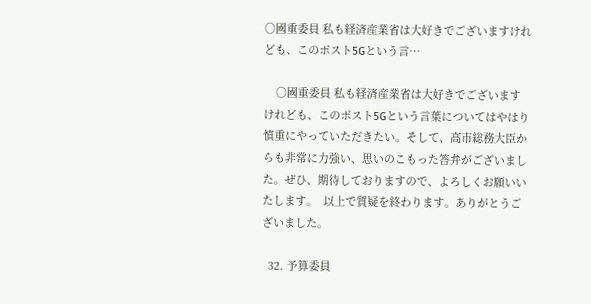○國重委員 私も経済産業省は大好きでございますけれども、このポスト5Gという言…

    ○國重委員 私も経済産業省は大好きでございますけれども、このポスト5Gという言葉についてはやはり慎重にやっていただきたい。そして、高市総務大臣からも非常に力強い、思いのこもった答弁がございました。ぜひ、期待しておりますので、よろしくお願いいたします。  以上で質疑を終わります。ありがとうございました。

  32. 予算委員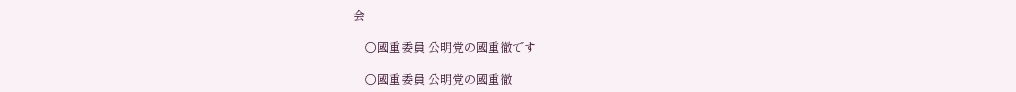会

    ○國重委員 公明党の國重徹です

    ○國重委員 公明党の國重徹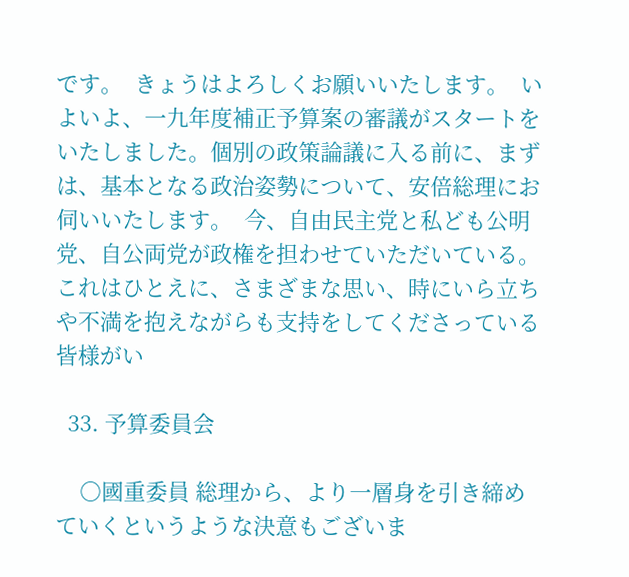です。  きょうはよろしくお願いいたします。  いよいよ、一九年度補正予算案の審議がスタートをいたしました。個別の政策論議に入る前に、まずは、基本となる政治姿勢について、安倍総理にお伺いいたします。  今、自由民主党と私ども公明党、自公両党が政権を担わせていただいている。これはひとえに、さまざまな思い、時にいら立ちや不満を抱えながらも支持をしてくださっている皆様がい

  33. 予算委員会

    ○國重委員 総理から、より一層身を引き締めていくというような決意もございま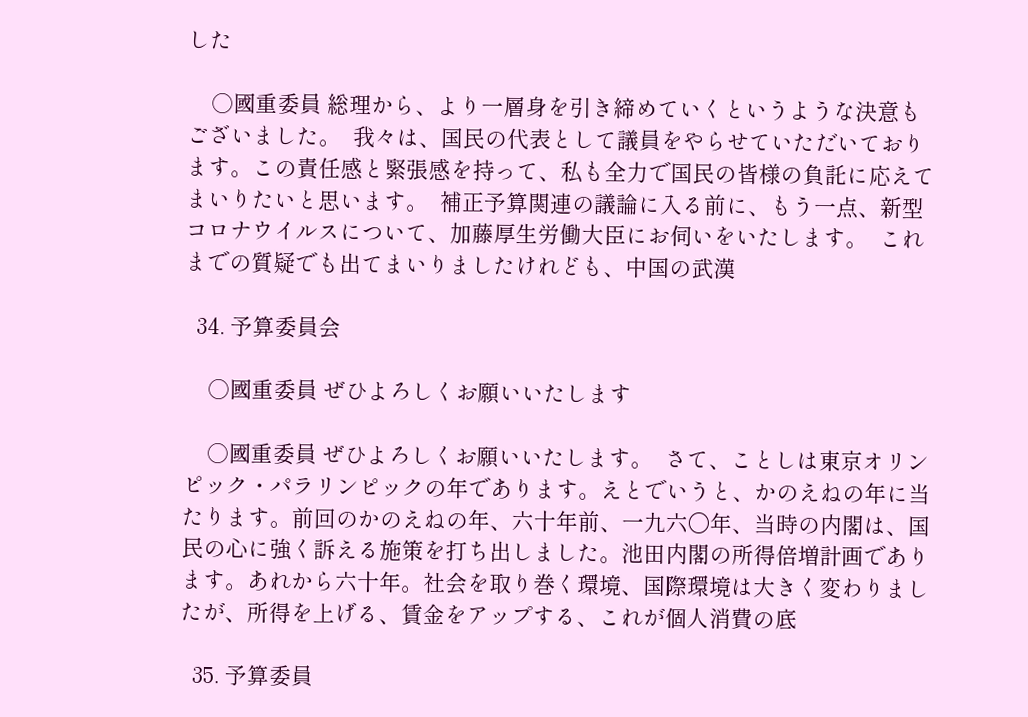した

    ○國重委員 総理から、より一層身を引き締めていくというような決意もございました。  我々は、国民の代表として議員をやらせていただいております。この責任感と緊張感を持って、私も全力で国民の皆様の負託に応えてまいりたいと思います。  補正予算関連の議論に入る前に、もう一点、新型コロナウイルスについて、加藤厚生労働大臣にお伺いをいたします。  これまでの質疑でも出てまいりましたけれども、中国の武漢

  34. 予算委員会

    ○國重委員 ぜひよろしくお願いいたします

    ○國重委員 ぜひよろしくお願いいたします。  さて、ことしは東京オリンピック・パラリンピックの年であります。えとでいうと、かのえねの年に当たります。前回のかのえねの年、六十年前、一九六〇年、当時の内閣は、国民の心に強く訴える施策を打ち出しました。池田内閣の所得倍増計画であります。あれから六十年。社会を取り巻く環境、国際環境は大きく変わりましたが、所得を上げる、賃金をアップする、これが個人消費の底

  35. 予算委員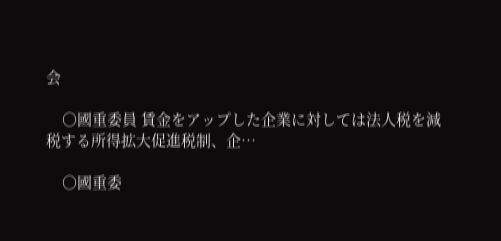会

    ○國重委員 賃金をアップした企業に対しては法人税を減税する所得拡大促進税制、企…

    ○國重委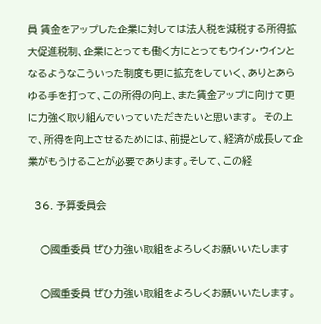員 賃金をアップした企業に対しては法人税を減税する所得拡大促進税制、企業にとっても働く方にとってもウイン・ウインとなるようなこういった制度も更に拡充をしていく、ありとあらゆる手を打って、この所得の向上、また賃金アップに向けて更に力強く取り組んでいっていただきたいと思います。  その上で、所得を向上させるためには、前提として、経済が成長して企業がもうけることが必要であります。そして、この経

  36. 予算委員会

    ○國重委員 ぜひ力強い取組をよろしくお願いいたします

    ○國重委員 ぜひ力強い取組をよろしくお願いいたします。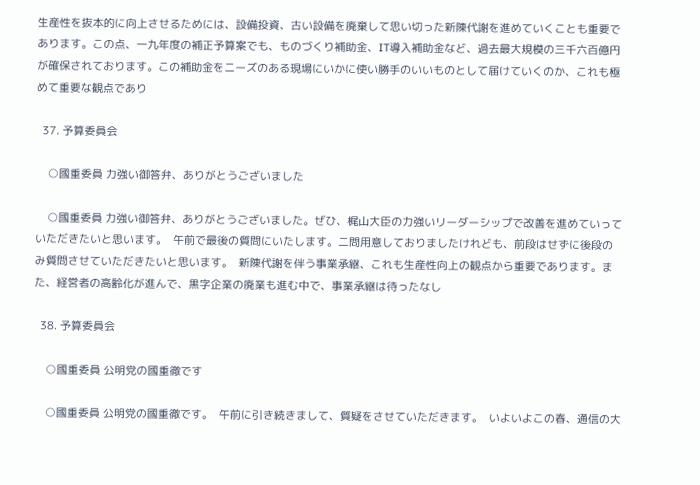生産性を抜本的に向上させるためには、設備投資、古い設備を廃棄して思い切った新陳代謝を進めていくことも重要であります。この点、一九年度の補正予算案でも、ものづくり補助金、IT導入補助金など、過去最大規模の三千六百億円が確保されております。この補助金をニーズのある現場にいかに使い勝手のいいものとして届けていくのか、これも極めて重要な観点であり

  37. 予算委員会

    ○國重委員 力強い御答弁、ありがとうございました

    ○國重委員 力強い御答弁、ありがとうございました。ぜひ、梶山大臣の力強いリーダーシップで改善を進めていっていただきたいと思います。  午前で最後の質問にいたします。二問用意しておりましたけれども、前段はせずに後段のみ質問させていただきたいと思います。  新陳代謝を伴う事業承継、これも生産性向上の観点から重要であります。また、経営者の高齢化が進んで、黒字企業の廃業も進む中で、事業承継は待ったなし

  38. 予算委員会

    ○國重委員 公明党の國重徹です

    ○國重委員 公明党の國重徹です。  午前に引き続きまして、質疑をさせていただきます。  いよいよこの春、通信の大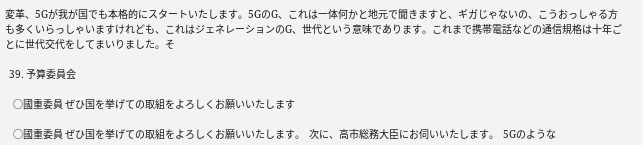変革、5Gが我が国でも本格的にスタートいたします。5GのG、これは一体何かと地元で聞きますと、ギガじゃないの、こうおっしゃる方も多くいらっしゃいますけれども、これはジェネレーションのG、世代という意味であります。これまで携帯電話などの通信規格は十年ごとに世代交代をしてまいりました。そ

  39. 予算委員会

    ○國重委員 ぜひ国を挙げての取組をよろしくお願いいたします

    ○國重委員 ぜひ国を挙げての取組をよろしくお願いいたします。  次に、高市総務大臣にお伺いいたします。  5Gのような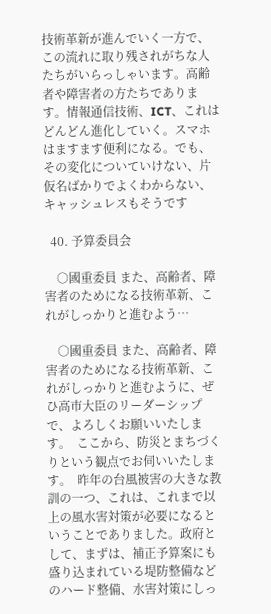技術革新が進んでいく一方で、この流れに取り残されがちな人たちがいらっしゃいます。高齢者や障害者の方たちであります。情報通信技術、ICT、これはどんどん進化していく。スマホはますます便利になる。でも、その変化についていけない、片仮名ばかりでよくわからない、キャッシュレスもそうです

  40. 予算委員会

    ○國重委員 また、高齢者、障害者のためになる技術革新、これがしっかりと進むよう…

    ○國重委員 また、高齢者、障害者のためになる技術革新、これがしっかりと進むように、ぜひ高市大臣のリーダーシップで、よろしくお願いいたします。  ここから、防災とまちづくりという観点でお伺いいたします。  昨年の台風被害の大きな教訓の一つ、これは、これまで以上の風水害対策が必要になるということでありました。政府として、まずは、補正予算案にも盛り込まれている堤防整備などのハード整備、水害対策にしっ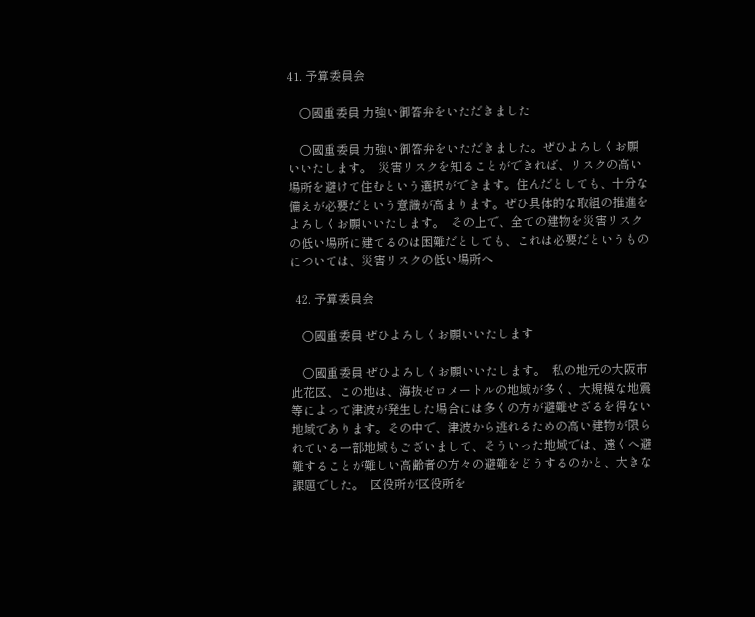41. 予算委員会

    ○國重委員 力強い御答弁をいただきました

    ○國重委員 力強い御答弁をいただきました。ぜひよろしくお願いいたします。  災害リスクを知ることができれば、リスクの高い場所を避けて住むという選択ができます。住んだとしても、十分な備えが必要だという意識が高まります。ぜひ具体的な取組の推進をよろしくお願いいたします。  その上で、全ての建物を災害リスクの低い場所に建てるのは困難だとしても、これは必要だというものについては、災害リスクの低い場所へ

  42. 予算委員会

    ○國重委員 ぜひよろしくお願いいたします

    ○國重委員 ぜひよろしくお願いいたします。  私の地元の大阪市此花区、この地は、海抜ゼロメートルの地域が多く、大規模な地震等によって津波が発生した場合には多くの方が避難せざるを得ない地域であります。その中で、津波から逃れるための高い建物が限られている一部地域もございまして、そういった地域では、遠くへ避難することが難しい高齢者の方々の避難をどうするのかと、大きな課題でした。  区役所が区役所を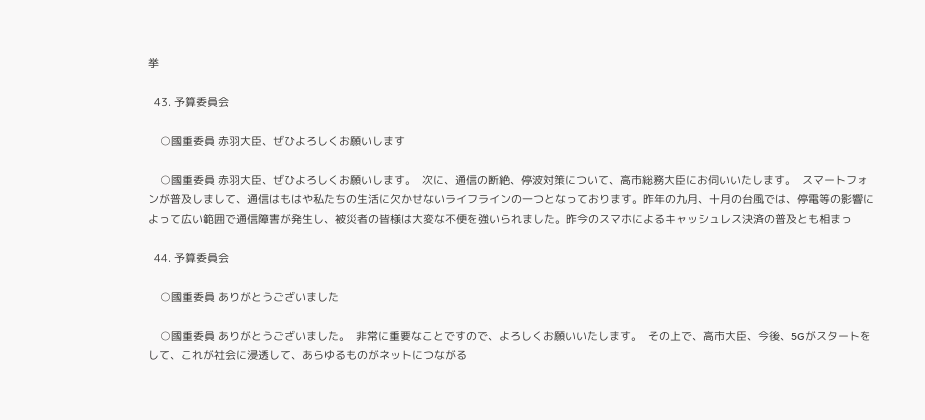挙

  43. 予算委員会

    ○國重委員 赤羽大臣、ぜひよろしくお願いします

    ○國重委員 赤羽大臣、ぜひよろしくお願いします。  次に、通信の断絶、停波対策について、高市総務大臣にお伺いいたします。  スマートフォンが普及しまして、通信はもはや私たちの生活に欠かせないライフラインの一つとなっております。昨年の九月、十月の台風では、停電等の影響によって広い範囲で通信障害が発生し、被災者の皆様は大変な不便を強いられました。昨今のスマホによるキャッシュレス決済の普及とも相まっ

  44. 予算委員会

    ○國重委員 ありがとうございました

    ○國重委員 ありがとうございました。  非常に重要なことですので、よろしくお願いいたします。  その上で、高市大臣、今後、5Gがスタートをして、これが社会に浸透して、あらゆるものがネットにつながる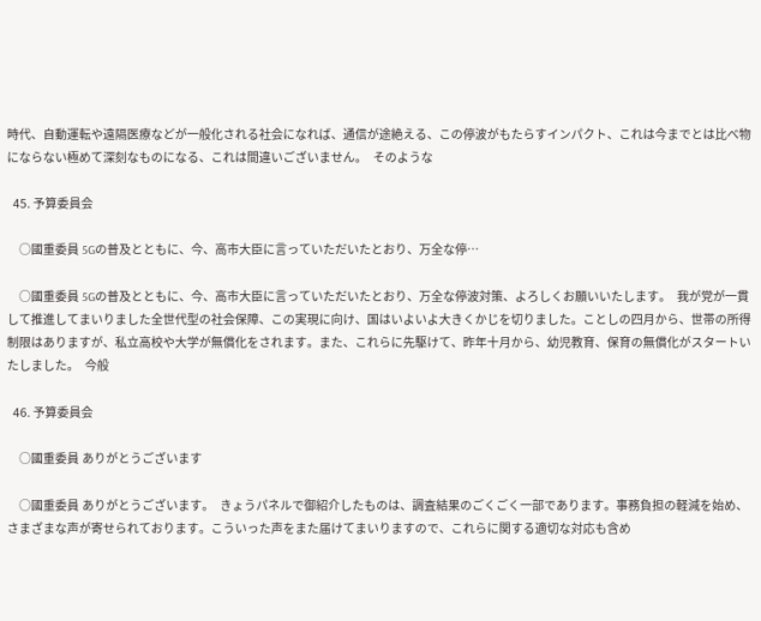時代、自動運転や遠隔医療などが一般化される社会になれば、通信が途絶える、この停波がもたらすインパクト、これは今までとは比べ物にならない極めて深刻なものになる、これは間違いございません。  そのような

  45. 予算委員会

    ○國重委員 5Gの普及とともに、今、高市大臣に言っていただいたとおり、万全な停…

    ○國重委員 5Gの普及とともに、今、高市大臣に言っていただいたとおり、万全な停波対策、よろしくお願いいたします。  我が党が一貫して推進してまいりました全世代型の社会保障、この実現に向け、国はいよいよ大きくかじを切りました。ことしの四月から、世帯の所得制限はありますが、私立高校や大学が無償化をされます。また、これらに先駆けて、昨年十月から、幼児教育、保育の無償化がスタートいたしました。  今般

  46. 予算委員会

    ○國重委員 ありがとうございます

    ○國重委員 ありがとうございます。  きょうパネルで御紹介したものは、調査結果のごくごく一部であります。事務負担の軽減を始め、さまざまな声が寄せられております。こういった声をまた届けてまいりますので、これらに関する適切な対応も含め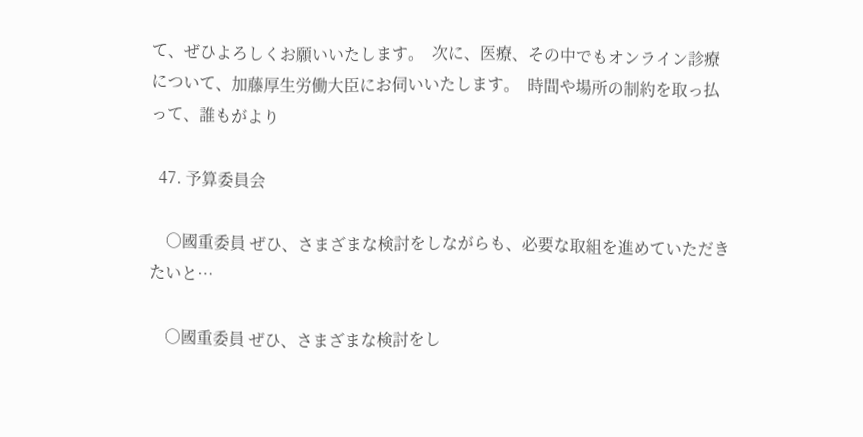て、ぜひよろしくお願いいたします。  次に、医療、その中でもオンライン診療について、加藤厚生労働大臣にお伺いいたします。  時間や場所の制約を取っ払って、誰もがより

  47. 予算委員会

    ○國重委員 ぜひ、さまざまな検討をしながらも、必要な取組を進めていただきたいと…

    ○國重委員 ぜひ、さまざまな検討をし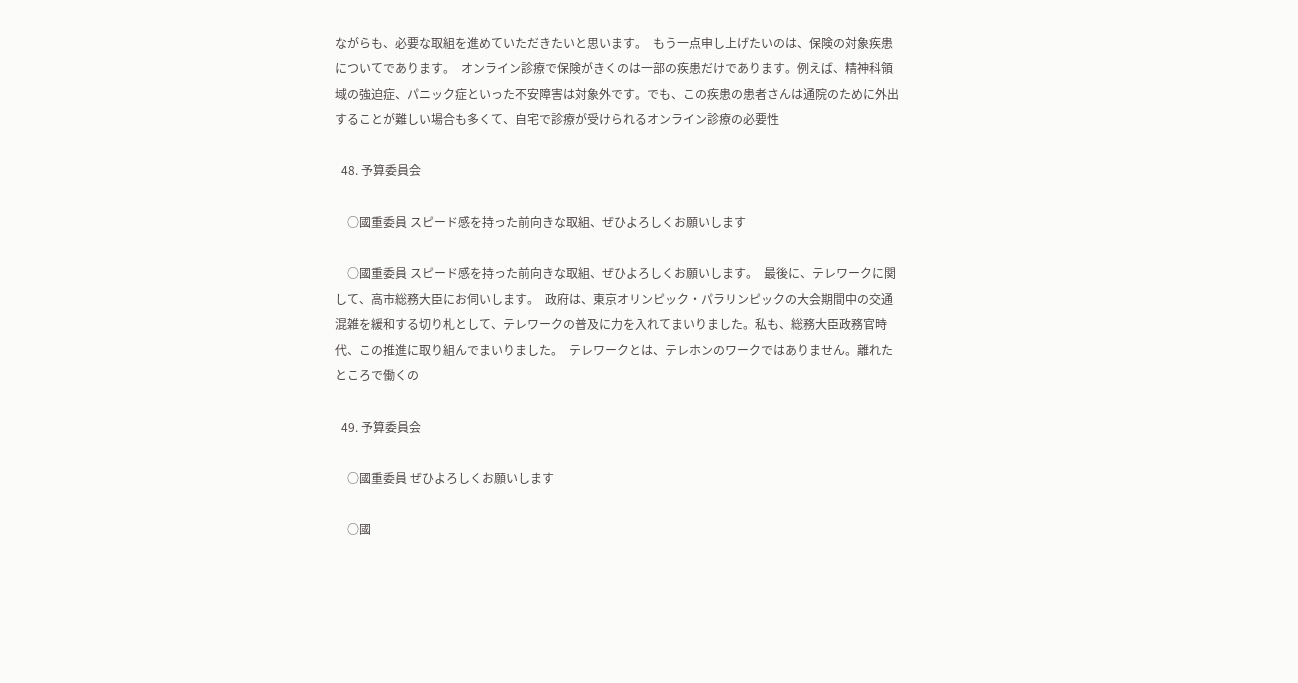ながらも、必要な取組を進めていただきたいと思います。  もう一点申し上げたいのは、保険の対象疾患についてであります。  オンライン診療で保険がきくのは一部の疾患だけであります。例えば、精神科領域の強迫症、パニック症といった不安障害は対象外です。でも、この疾患の患者さんは通院のために外出することが難しい場合も多くて、自宅で診療が受けられるオンライン診療の必要性

  48. 予算委員会

    ○國重委員 スピード感を持った前向きな取組、ぜひよろしくお願いします

    ○國重委員 スピード感を持った前向きな取組、ぜひよろしくお願いします。  最後に、テレワークに関して、高市総務大臣にお伺いします。  政府は、東京オリンピック・パラリンピックの大会期間中の交通混雑を緩和する切り札として、テレワークの普及に力を入れてまいりました。私も、総務大臣政務官時代、この推進に取り組んでまいりました。  テレワークとは、テレホンのワークではありません。離れたところで働くの

  49. 予算委員会

    ○國重委員 ぜひよろしくお願いします

    ○國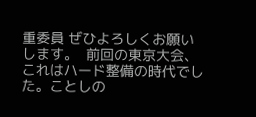重委員 ぜひよろしくお願いします。  前回の東京大会、これはハード整備の時代でした。ことしの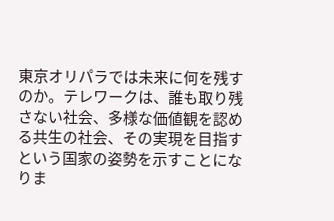東京オリパラでは未来に何を残すのか。テレワークは、誰も取り残さない社会、多様な価値観を認める共生の社会、その実現を目指すという国家の姿勢を示すことになりま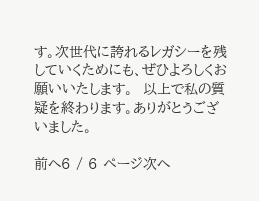す。次世代に誇れるレガシーを残していくためにも、ぜひよろしくお願いいたします。  以上で私の質疑を終わります。ありがとうございました。

前へ6 / 6 ページ次へ